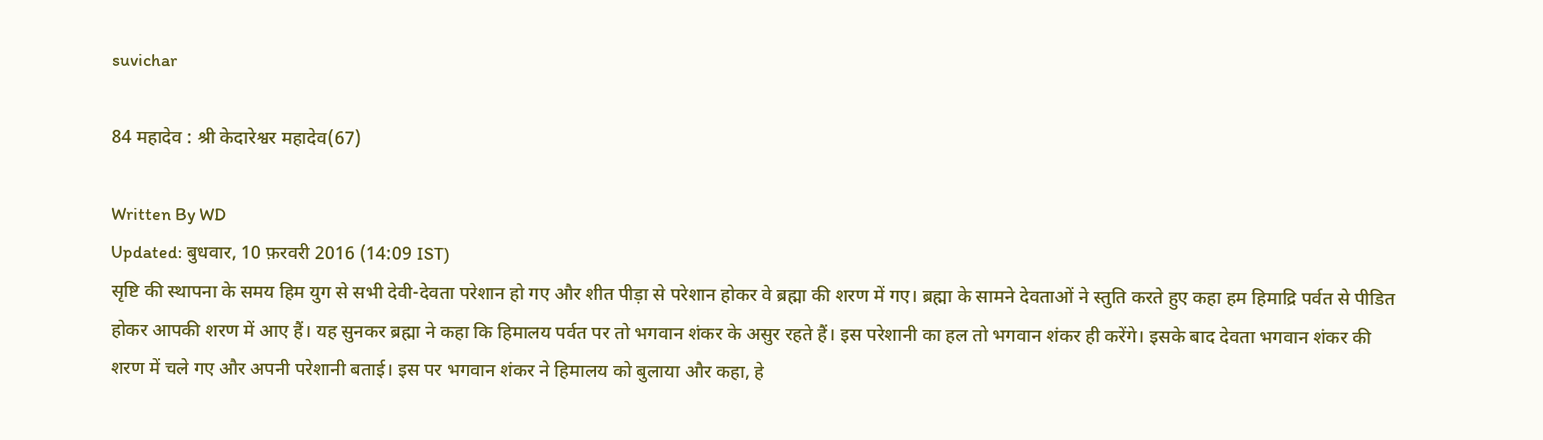suvichar

84 महादेव : श्री केदारेश्वर महादेव(67)

Written By WD
Updated: बुधवार, 10 फ़रवरी 2016 (14:09 IST)
सृष्टि की स्थापना के समय हिम युग से सभी देवी-देवता परेशान हो गए और शीत पीड़ा से परेशान होकर वे ब्रह्मा की शरण में गए। ब्रह्मा के सामने देवताओं ने स्तुति करते हुए कहा हम हिमाद्रि पर्वत से पीडित होकर आपकी शरण में आए हैं। यह सुनकर ब्रह्मा ने कहा कि हिमालय पर्वत पर तो भगवान शंकर के असुर रहते हैं। इस परेशानी का हल तो भगवान शंकर ही करेंगे। इसके बाद देवता भगवान शंकर की शरण में चले गए और अपनी परेशानी बताई। इस पर भगवान शंकर ने हिमालय को बुलाया और कहा, हे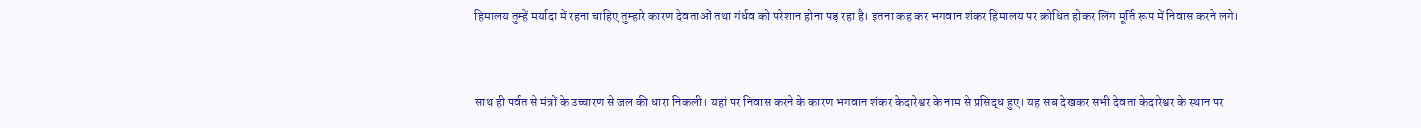हिमालय तुम्हें मर्यादा में रहना चाहिए तुम्हारे कारण देवताओं तथा गंर्धव को परेशान होना पड़ रहा है। इतना कह कर भगवान शंकर हिमालय पर क्रोधित होकर लिंग मूर्ति रूप में निवास करने लगे।


साथ ही पर्वत से मंत्रों के उच्चारण से जल की धारा निकली। यहां पर निवास करने के कारण भगवान शंकर केदारेश्वर के नाम से प्रसिद्ध हुए। यह सब देखकर सभी देवता केदारेश्वर के स्थान पर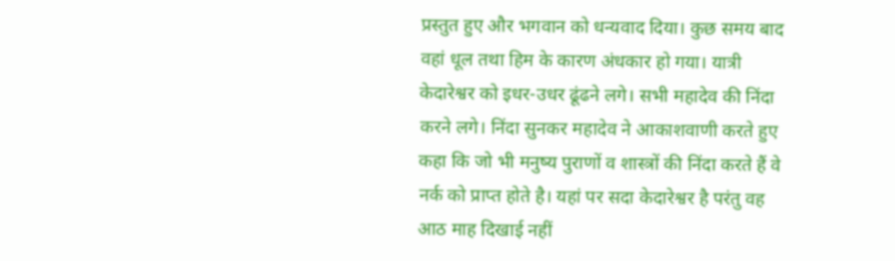प्रस्तुत हुए और भगवान को धन्यवाद दिया। कुछ समय बाद वहां धूल तथा हिम के कारण अंधकार हो गया। यात्री केदारेश्वर को इधर-उधर ढूंढने लगे। सभी महादेव की निंदा करने लगे। निंदा सुनकर महादेव ने आकाशवाणी करते हुए कहा कि जो भी मनुष्य पुराणों व शास्त्रों की निंदा करते हैं वे नर्क को प्राप्त होते है। यहां पर सदा केदारेश्वर है परंतु वह आठ माह दिखाई नहीं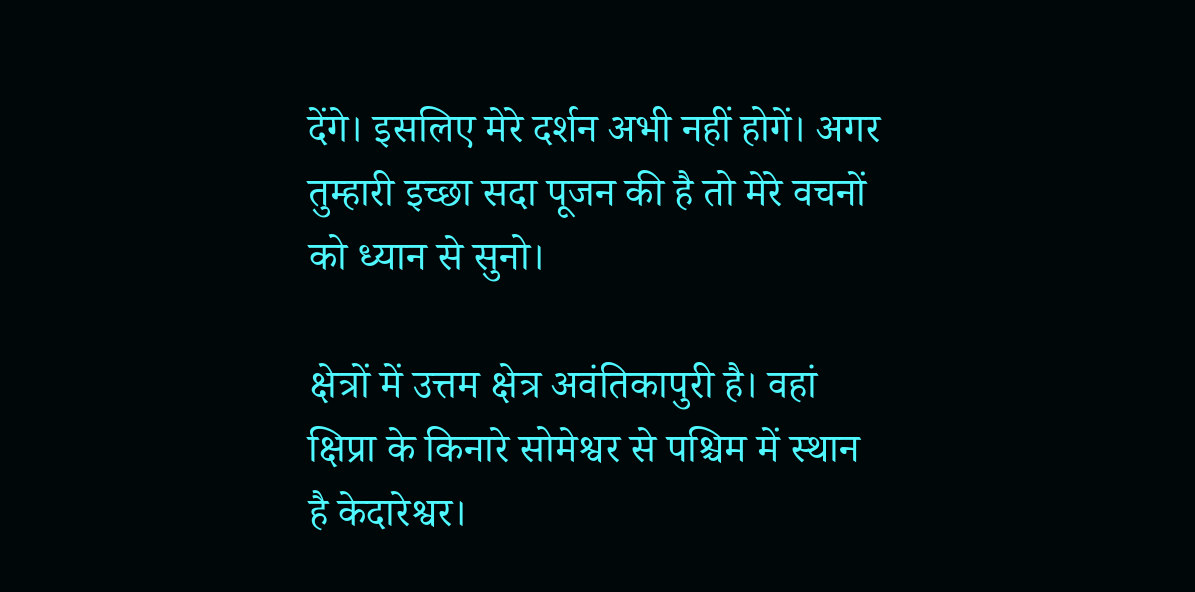देंगे। इसलिए मेरे दर्शन अभी नहीं होगें। अगर तुम्हारी इच्छा सदा पूजन की है तो मेरे वचनों को ध्यान से सुनो।

क्षेत्रों में उत्तम क्षेत्र अवंतिकापुरी है। वहां क्षिप्रा के किनारे सोमेश्वर से पश्चिम में स्थान है केदारेश्वर।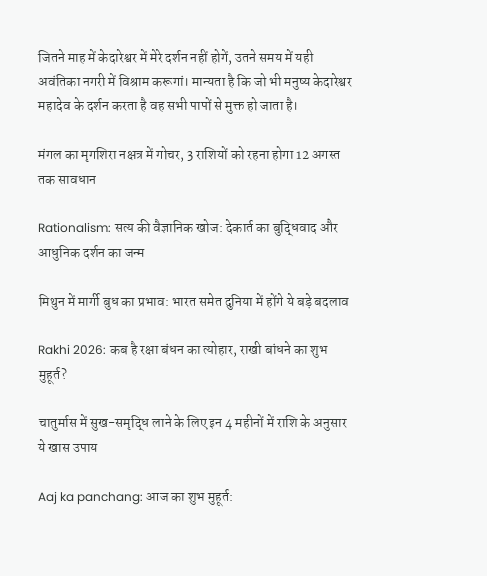जितने माह में केदारेश्वर में मेरे दर्शन नहीं होगें, उतने समय में यही अवंतिका नगरी में विश्राम करूगां। मान्यता है कि जो भी मनुष्य केदारेश्वर महादेव के दर्शन करता है वह सभी पापों से मुक्त हो जाता है।

मंगल का मृगशिरा नक्षत्र में गोचर, 3 राशियों को रहना होगा 12 अगस्त तक सावधान

Rationalism: सत्य की वैज्ञानिक खोज: देकार्त का बुद्धिवाद और आधुनिक दर्शन का जन्म

मिथुन में मार्गी बुध का प्रभाव: भारत समेत दुनिया में होंगे ये बड़े बदलाव

Rakhi 2026: कब है रक्षा बंधन का त्योहार, राखी बांधने का शुभ मुहूर्त?

चातुर्मास में सुख-समृद्धि लाने के लिए इन 4 महीनों में राशि के अनुसार ये खास उपाय

Aaj ka panchang: आज का शुभ मुहूर्त: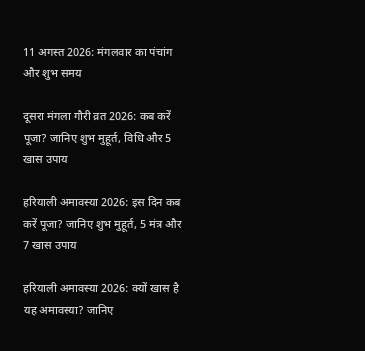11 अगस्‍त 2026: मंगलवार का पंचांग और शुभ समय

दूसरा मंगला गौरी व्रत 2026: कब करें पूजा? जानिए शुभ मुहूर्त, विधि और 5 खास उपाय

हरियाली अमावस्या 2026: इस दिन कब करें पूजा? जानिए शुभ मुहूर्त, 5 मंत्र और 7 खास उपाय

हरियाली अमावस्या 2026: क्यों खास है यह अमावस्या? जानिए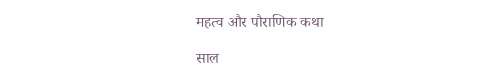महत्व और पौराणिक कथा

साल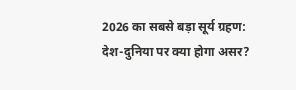2026 का सबसे बड़ा सूर्य ग्रहण: देश-दुनिया पर क्या होगा असर?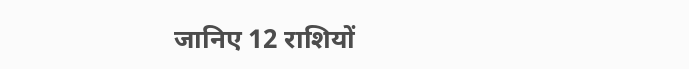जानिए 12 राशियों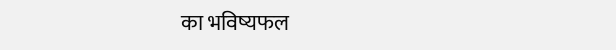का भविष्यफल